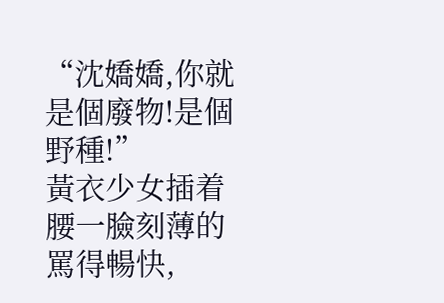“沈嬌嬌,你就是個廢物!是個野種!”
黃衣少女插着腰一臉刻薄的罵得暢快,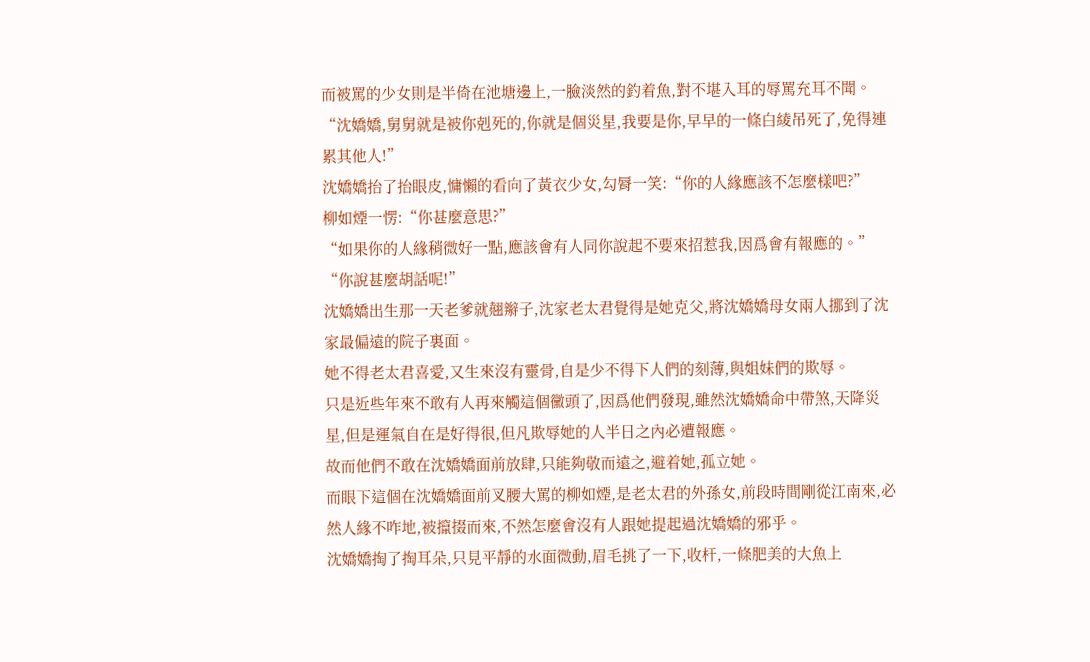而被罵的少女則是半倚在池塘邊上,一臉淡然的釣着魚,對不堪入耳的辱罵充耳不聞。
“沈嬌嬌,舅舅就是被你剋死的,你就是個災星,我要是你,早早的一條白綾吊死了,免得連累其他人!”
沈嬌嬌抬了抬眼皮,慵懶的看向了黃衣少女,勾脣一笑:“你的人緣應該不怎麼樣吧?”
柳如煙一愣:“你甚麼意思?”
“如果你的人緣稍微好一點,應該會有人同你說起不要來招惹我,因爲會有報應的。”
“你說甚麼胡話呢!”
沈嬌嬌出生那一天老爹就翹辮子,沈家老太君覺得是她克父,將沈嬌嬌母女兩人挪到了沈家最偏遠的院子裏面。
她不得老太君喜愛,又生來沒有靈骨,自是少不得下人們的刻薄,與姐妹們的欺辱。
只是近些年來不敢有人再來觸這個黴頭了,因爲他們發現,雖然沈嬌嬌命中帶煞,天降災星,但是運氣自在是好得很,但凡欺辱她的人半日之內必遭報應。
故而他們不敢在沈嬌嬌面前放肆,只能夠敬而遠之,避着她,孤立她。
而眼下這個在沈嬌嬌面前叉腰大罵的柳如煙,是老太君的外孫女,前段時間剛從江南來,必然人緣不咋地,被攛掇而來,不然怎麼會沒有人跟她提起過沈嬌嬌的邪乎。
沈嬌嬌掏了掏耳朵,只見平靜的水面微動,眉毛挑了一下,收杆,一條肥美的大魚上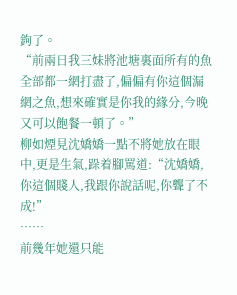鉤了。
“前兩日我三妹將池塘裏面所有的魚全部都一網打盡了,偏偏有你這個漏網之魚,想來確實是你我的緣分,今晚又可以飽餐一頓了。”
柳如煙見沈嬌嬌一點不將她放在眼中,更是生氣,跺着腳罵道:“沈嬌嬌,你這個賤人,我跟你說話呢,你聾了不成!”
……
前幾年她還只能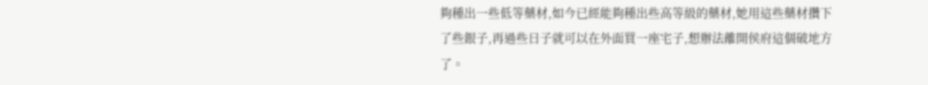夠種出一些低等藥材,如今已經能夠種出些高等級的藥材,她用這些藥材攢下了些銀子,再過些日子就可以在外面買一座宅子,想辦法離開侯府這個破地方了。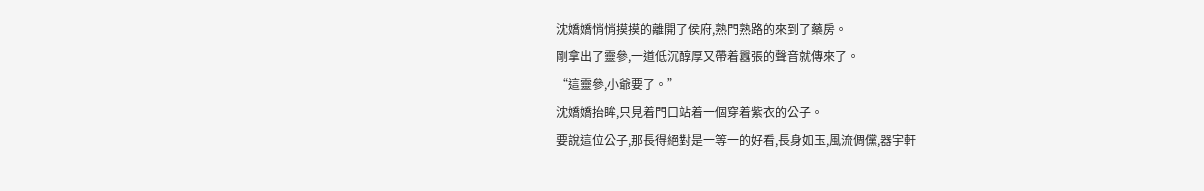沈嬌嬌悄悄摸摸的離開了侯府,熟門熟路的來到了藥房。
剛拿出了靈參,一道低沉醇厚又帶着囂張的聲音就傳來了。
“這靈參,小爺要了。”
沈嬌嬌抬眸,只見着門口站着一個穿着紫衣的公子。
要說這位公子,那長得絕對是一等一的好看,長身如玉,風流倜儻,器宇軒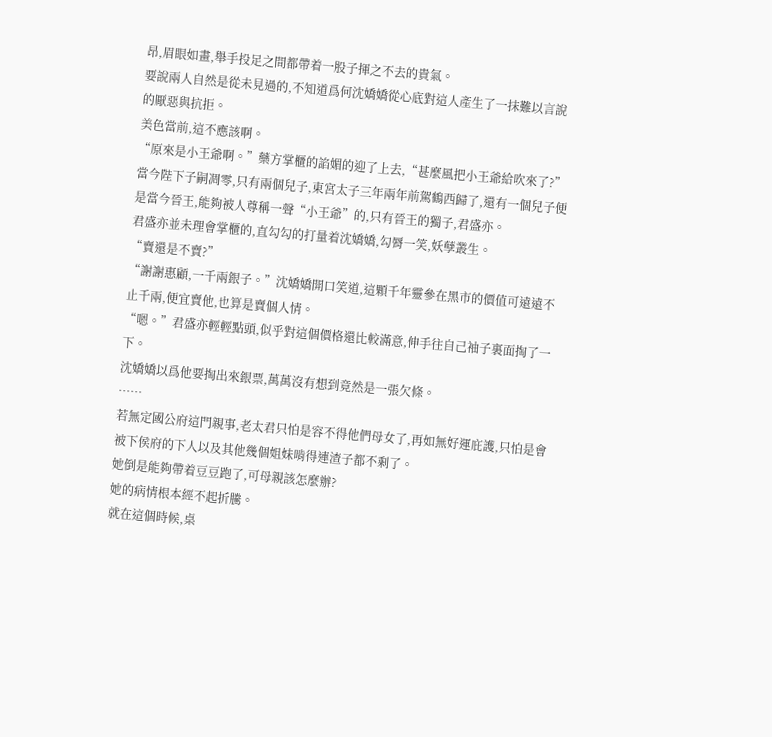昂,眉眼如畫,舉手投足之間都帶着一股子揮之不去的貴氣。
要說兩人自然是從未見過的,不知道爲何沈嬌嬌從心底對這人產生了一抹難以言說的厭惡與抗拒。
美色當前,這不應該啊。
“原來是小王爺啊。”藥方掌櫃的諂媚的迎了上去,“甚麼風把小王爺給吹來了?”
當今陛下子嗣凋零,只有兩個兒子,東宮太子三年兩年前駕鶴西歸了,還有一個兒子便是當今晉王,能夠被人尊稱一聲“小王爺”的,只有晉王的獨子,君盛亦。
君盛亦並未理會掌櫃的,直勾勾的打量着沈嬌嬌,勾脣一笑,妖孽叢生。
“賣還是不賣?”
“謝謝惠顧,一千兩銀子。”沈嬌嬌開口笑道,這顆千年靈參在黑市的價值可遠遠不止千兩,便宜賣他,也算是賣個人情。
“嗯。”君盛亦輕輕點頭,似乎對這個價格還比較滿意,伸手往自己袖子裏面掏了一下。
沈嬌嬌以爲他要掏出來銀票,萬萬沒有想到竟然是一張欠條。
……
若無定國公府這門親事,老太君只怕是容不得他們母女了,再如無好運庇護,只怕是會被下侯府的下人以及其他幾個姐妹啃得連渣子都不剩了。
她倒是能夠帶着豆豆跑了,可母親該怎麼辦?
她的病情根本經不起折騰。
就在這個時候,桌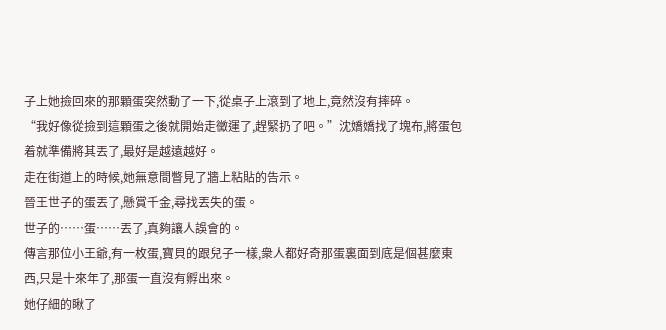子上她撿回來的那顆蛋突然動了一下,從桌子上滾到了地上,竟然沒有摔碎。
“我好像從撿到這顆蛋之後就開始走黴運了,趕緊扔了吧。”沈嬌嬌找了塊布,將蛋包着就準備將其丟了,最好是越遠越好。
走在街道上的時候,她無意間瞥見了牆上粘貼的告示。
晉王世子的蛋丟了,懸賞千金,尋找丟失的蛋。
世子的……蛋……丟了,真夠讓人誤會的。
傳言那位小王爺,有一枚蛋,寶貝的跟兒子一樣,衆人都好奇那蛋裏面到底是個甚麼東西,只是十來年了,那蛋一直沒有孵出來。
她仔細的瞅了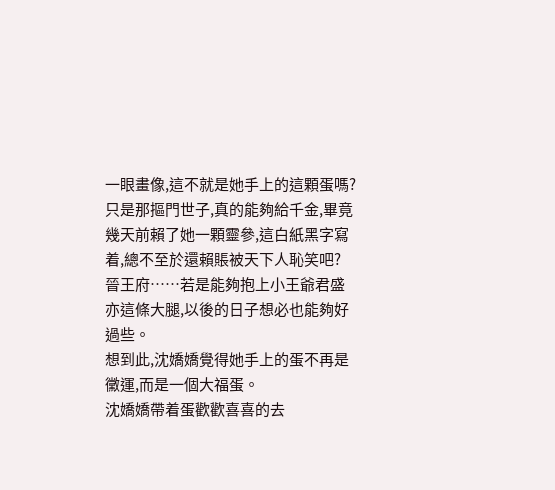一眼畫像,這不就是她手上的這顆蛋嗎?
只是那摳門世子,真的能夠給千金,畢竟幾天前賴了她一顆靈參,這白紙黑字寫着,總不至於還賴賬被天下人恥笑吧?
晉王府……若是能夠抱上小王爺君盛亦這條大腿,以後的日子想必也能夠好過些。
想到此,沈嬌嬌覺得她手上的蛋不再是黴運,而是一個大福蛋。
沈嬌嬌帶着蛋歡歡喜喜的去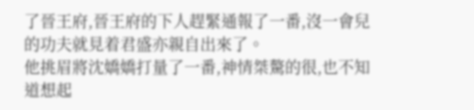了晉王府,晉王府的下人趕緊通報了一番,沒一會兒的功夫就見着君盛亦親自出來了。
他挑眉將沈嬌嬌打量了一番,神情桀驁的很,也不知道想起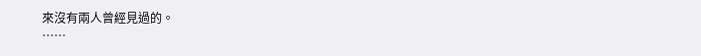來沒有兩人曾經見過的。
……